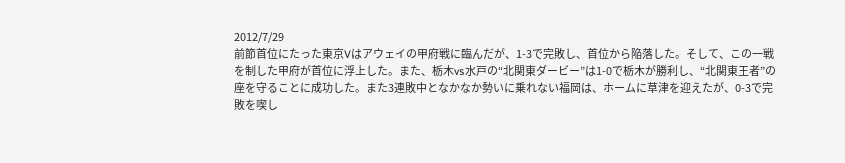2012/7/29
前節首位にたった東京Vはアウェイの甲府戦に臨んだが、1-3で完敗し、首位から陥落した。そして、この一戦を制した甲府が首位に浮上した。また、栃木vs水戸の“北関東ダービー”は1-0で栃木が勝利し、“北関東王者”の座を守ることに成功した。また3連敗中となかなか勢いに乗れない福岡は、ホームに草津を迎えたが、0-3で完敗を喫し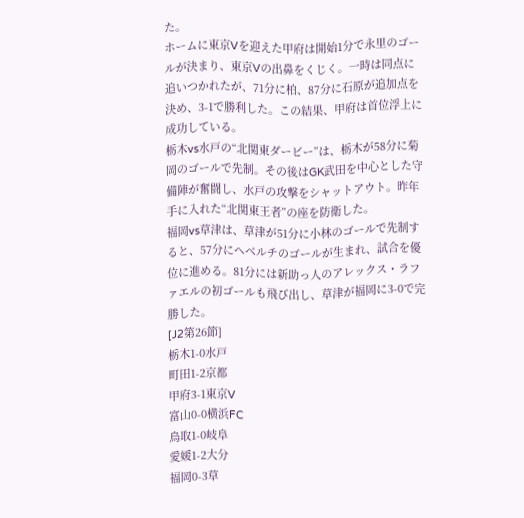た。
ホームに東京Vを迎えた甲府は開始1分で永里のゴールが決まり、東京Vの出鼻をくじく。一時は同点に追いつかれたが、71分に柏、87分に石原が追加点を決め、3-1で勝利した。この結果、甲府は首位浮上に成功している。
栃木vs水戸の“北関東ダービー”は、栃木が58分に菊岡のゴールで先制。その後はGK武田を中心とした守備陣が奮闘し、水戸の攻撃をシャットアウト。昨年手に入れた“北関東王者”の座を防衛した。
福岡vs草津は、草津が51分に小林のゴールで先制すると、57分にヘベルチのゴールが生まれ、試合を優位に進める。81分には新助っ人のアレックス・ラファエルの初ゴールも飛び出し、草津が福岡に3-0で完勝した。
[J2第26節]
栃木1-0水戸
町田1-2京都
甲府3-1東京V
富山0-0横浜FC
鳥取1-0岐阜
愛媛1-2大分
福岡0-3草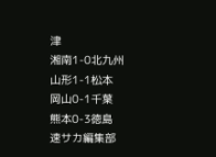津
湘南1-0北九州
山形1-1松本
岡山0-1千葉
熊本0-3徳島
速サカ編集部